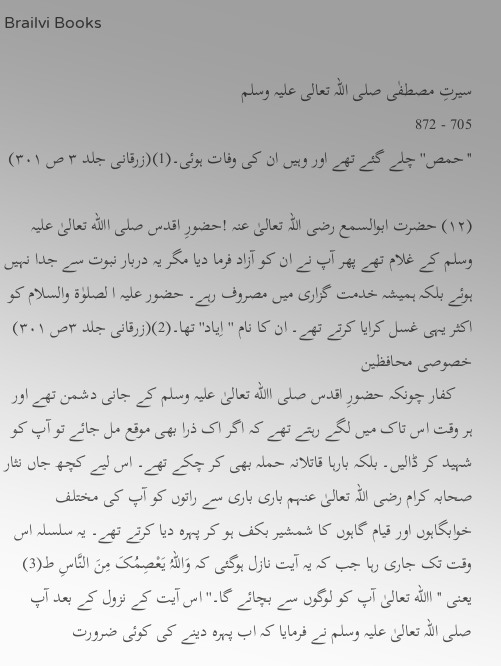Brailvi Books

سیرتِ مصطفٰی صلی اللہ تعالی علیہ وسلم
705 - 872
''حمص'' چلے گئے تھے اور وہیں ان کی وفات ہوئی۔(1)(زرقانی جلد ۳ ص ۳۰۱)

(۱۲) حضرت ابوالسمع رضی اللہ تعالیٰ عنہ !حضورِ اقدس صلی االله تعالیٰ علیہ وسلم کے غلام تھے پھر آپ نے ان کو آزاد فرما دیا مگر یہ دربار نبوت سے جدا نہیں ہوئے بلکہ ہمیشہ خدمت گزاری میں مصروف رہے۔ حضور علیہ ا لصلوٰۃ والسلام کو اکثر یہی غسل کرایا کرتے تھے۔ ان کا نام ''اِیاد'' تھا۔(2)(زرقانی جلد ۳ص ۳۰۱)
خصوصی محافظین
    کفار چونکہ حضورِ اقدس صلی االله تعالیٰ علیہ وسلم کے جانی دشمن تھے اور ہر وقت اس تاک میں لگے رہتے تھے کہ اگر اک ذرا بھی موقع مل جائے تو آپ کو شہید کر ڈالیں۔ بلکہ بارہا قاتلانہ حملہ بھی کر چکے تھے۔ اس لیے کچھ جاں نثار صحابہ کرام رضی اللہ تعالیٰ عنہم باری باری سے راتوں کو آپ کی مختلف خوابگاہوں اور قیام گاہوں کا شمشیر بکف ہو کر پہرہ دیا کرتے تھے۔ یہ سلسلہ اس وقت تک جاری رہا جب کہ یہ آیت نازل ہوگئی کہ وَاللہُ یَعْصِمُکَ مِنَ النَّاسِ ط(3) یعنی ''االله تعالیٰ آپ کو لوگوں سے بچائے گا۔'' اس آیت کے نزول کے بعد آپ صلی اللہ تعالیٰ علیہ وسلم نے فرمایا کہ اب پہرہ دینے کی کوئی ضرورت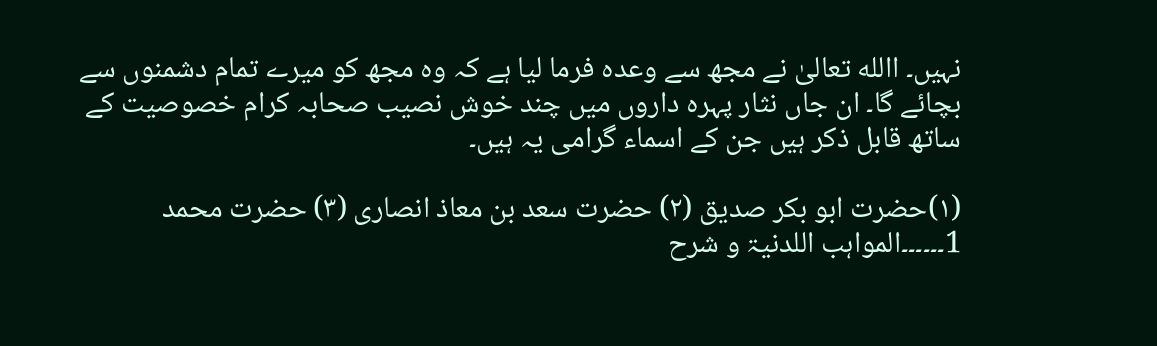نہیں۔ االله تعالیٰ نے مجھ سے وعدہ فرما لیا ہے کہ وہ مجھ کو میرے تمام دشمنوں سے بچائے گا۔ ان جاں نثار پہرہ داروں میں چند خوش نصیب صحابہ کرام خصوصیت کے ساتھ قابل ذکر ہیں جن کے اسماء گرامی یہ ہیں۔

(۱)حضرت ابو بکر صدیق (۲) حضرت سعد بن معاذ انصاری (۳) حضرت محمد
1۔۔۔۔۔۔المواہب اللدنیۃ و شرح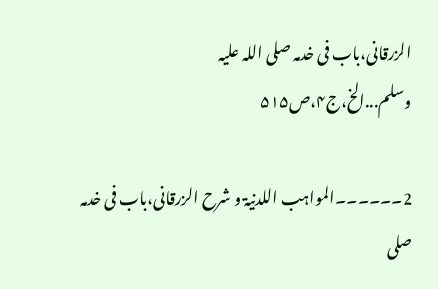الزرقانی،باب فی خدمہ صلی اللہ علیہ وسلم...الخ،ج۴،ص۵۱۵

2۔۔۔۔۔۔المواہب اللدنیۃ و شرح الزرقانی،باب فی خدمہ صلی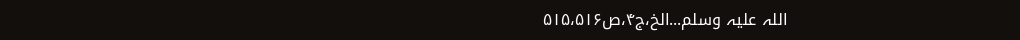اللہ علیہ وسلم...الخ،ج۴،ص۵۱۵،۵۱۶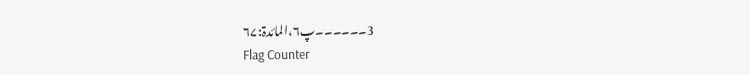3۔۔۔۔۔۔پ۶،المائدۃ:۶۷
Flag Counter